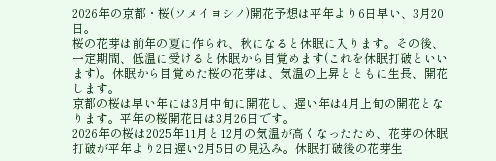2026年の京都・桜(ソメイヨシノ)開花予想は平年より6日早い、3月20日。
桜の花芽は前年の夏に作られ、秋になると休眠に入ります。その後、一定期間、低温に受けると休眠から目覚めます(これを休眠打破といいます)。休眠から目覚めた桜の花芽は、気温の上昇とともに生長、開花します。
京都の桜は早い年には3月中旬に開花し、遅い年は4月上旬の開花となります。平年の桜開花日は3月26日です。
2026年の桜は2025年11月と12月の気温が高くなったため、花芽の休眠打破が平年より2日遅い2月5日の見込み。休眠打破後の花芽生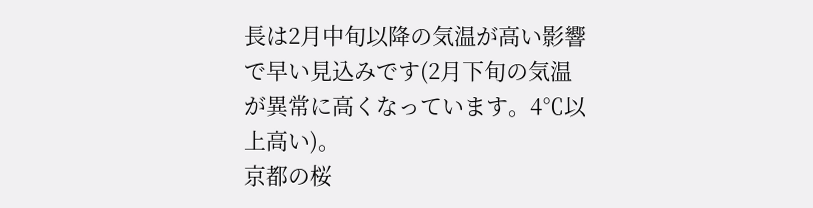長は2月中旬以降の気温が高い影響で早い見込みです(2月下旬の気温が異常に高くなっています。4℃以上高い)。
京都の桜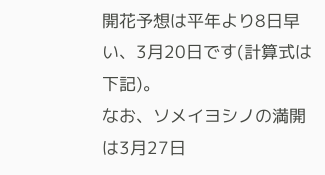開花予想は平年より8日早い、3月20日です(計算式は下記)。
なお、ソメイヨシノの満開は3月27日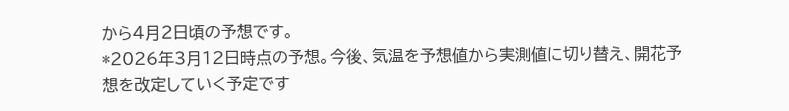から4月2日頃の予想です。
*2026年3月12日時点の予想。今後、気温を予想値から実測値に切り替え、開花予想を改定していく予定です